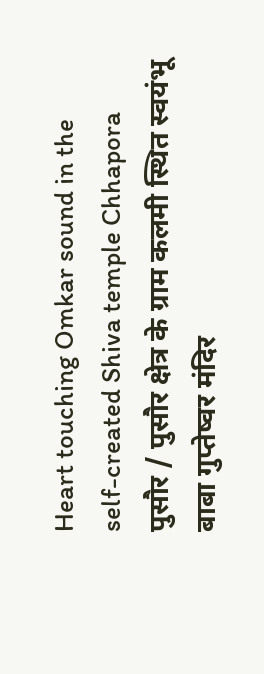Heart touching Omkar sound in the self-created Shiva temple Chhapora
पुसौर / पुसौर क्षेत्र के ग्राम कलमी स्थित स्वयंभू बाबा गुप्तेष्वर मंदिर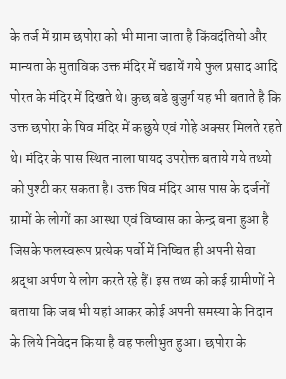के तर्ज में ग्राम छपोरा को भी माना जाता है किंवदंतियो और मान्यता के मुताविक उक्त मंदिर में चढायें गये फुल प्रसाद आदि पोरत के मंदिर में दिखते थे। कुछ बडे बुजुर्ग यह भी बताते है कि उक्त छपोरा के षिव मंदिर में कछुये एवं गोहे अक्सर मिलते रहते थे। मंदिर के पास स्थित नाला षायद उपरोक्त बताये गये तथ्यो को पुश्टी कर सकता है। उक्त षिव मंदिर आस पास के दर्जनों ग्रामों के लोगों का आस्था एवं विष्वास का केन्द्र बना हुआ है जिसके फलस्वरूप प्रत्येक पर्वो में निष्चित ही अपनी सेवा श्रद्धा अर्पण ये लोग करते रहे हैं। इस तथ्य को कई ग्रामीणों ने बताया कि जब भी यहां आकर कोई अपनी समस्या के निदान के लिये निवेदन किया है वह फलीभुत हुआ। छपोरा के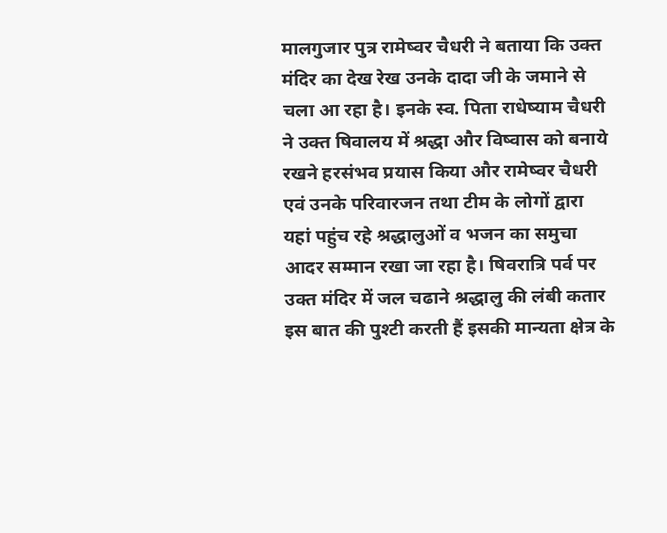मालगुजार पुत्र रामेष्वर चैधरी ने बताया कि उक्त मंदिर का देख रेख उनके दादा जी के जमाने से चला आ रहा है। इनके स्व. पिता राधेष्याम चैधरी ने उक्त षिवालय में श्रद्धा और विष्वास को बनाये रखने हरसंभव प्रयास किया और रामेष्वर चैधरी एवं उनके परिवारजन तथा टीम के लोगों द्वारा यहां पहुंच रहे श्रद्धालुओं व भजन का समुचा आदर सम्मान रखा जा रहा है। षिवरात्रि पर्व पर उक्त मंदिर में जल चढाने श्रद्धालु की लंबी कतार इस बात की पुश्टी करती हैं इसकी मान्यता क्षेत्र के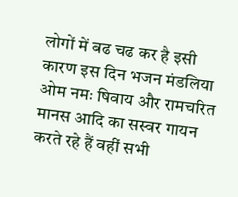लोगों में बढ चढ कर है इसी कारण इस दिन भजन मंडलिया ओम नमः षिवाय और रामचरित मानस आदि का सस्वर गायन करते रहे हैं वहीं सभी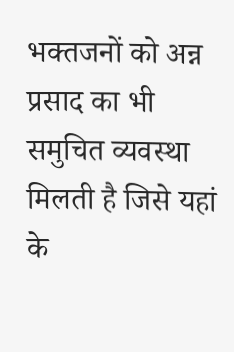भक्तजनों को अन्न प्रसाद का भी समुचित व्यवस्था मिलती है जिसे यहां के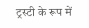ट्रस्टी के रूप में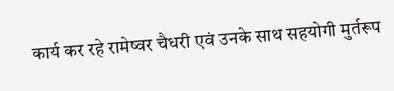कार्य कर रहे रामेष्वर चैधरी एवं उनके साथ सहयोगी मुर्तरूप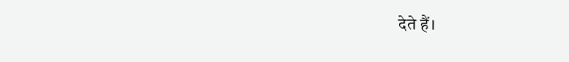देते हैं।